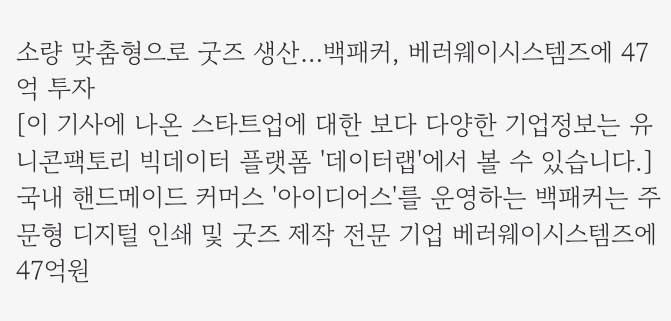소량 맞춤형으로 굿즈 생산…백패커, 베러웨이시스템즈에 47억 투자
[이 기사에 나온 스타트업에 대한 보다 다양한 기업정보는 유니콘팩토리 빅데이터 플랫폼 '데이터랩'에서 볼 수 있습니다.] 국내 핸드메이드 커머스 '아이디어스'를 운영하는 백패커는 주문형 디지털 인쇄 및 굿즈 제작 전문 기업 베러웨이시스템즈에 47억원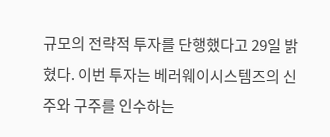규모의 전략적 투자를 단행했다고 29일 밝혔다. 이번 투자는 베러웨이시스템즈의 신주와 구주를 인수하는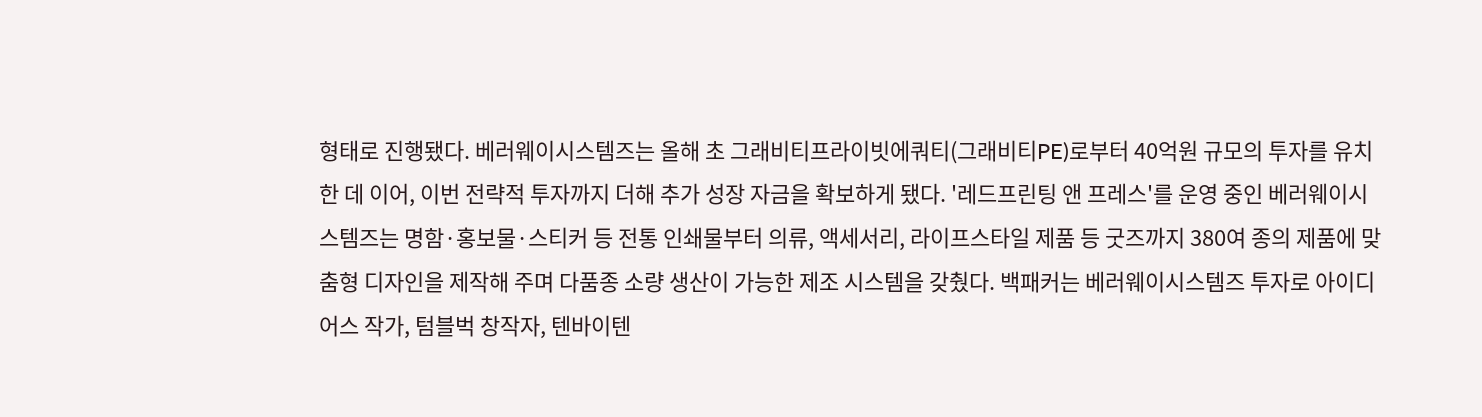형태로 진행됐다. 베러웨이시스템즈는 올해 초 그래비티프라이빗에쿼티(그래비티PE)로부터 40억원 규모의 투자를 유치한 데 이어, 이번 전략적 투자까지 더해 추가 성장 자금을 확보하게 됐다. '레드프린팅 앤 프레스'를 운영 중인 베러웨이시스템즈는 명함·홍보물·스티커 등 전통 인쇄물부터 의류, 액세서리, 라이프스타일 제품 등 굿즈까지 380여 종의 제품에 맞춤형 디자인을 제작해 주며 다품종 소량 생산이 가능한 제조 시스템을 갖췄다. 백패커는 베러웨이시스템즈 투자로 아이디어스 작가, 텀블벅 창작자, 텐바이텐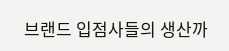브랜드 입점사들의 생산까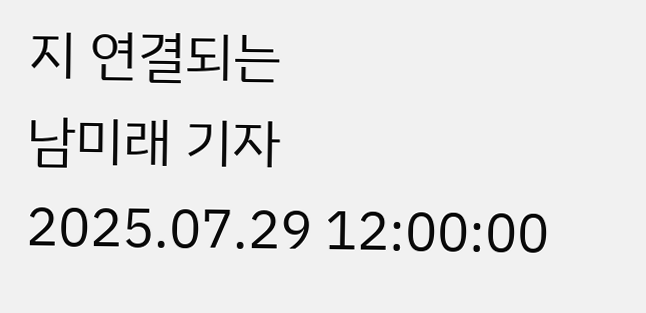지 연결되는
남미래 기자
2025.07.29 12:00:00